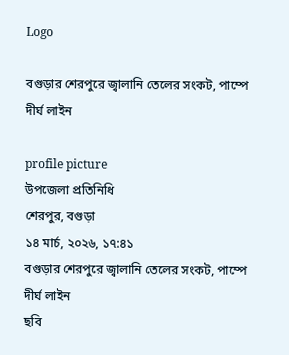Logo

বগুড়ার শেরপুরে জ্বালানি তেলের সংকট, পাম্পে দীর্ঘ লাইন

profile picture
উপজেলা প্রতিনিধি
শেরপুর, বগুড়া
১৪ মার্চ, ২০২৬, ১৭:৪১
বগুড়ার শেরপুরে জ্বালানি তেলের সংকট, পাম্পে দীর্ঘ লাইন
ছবি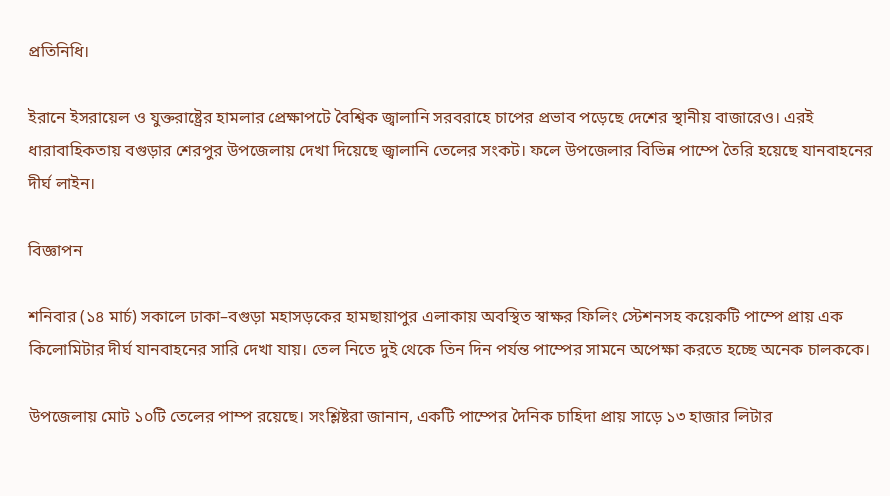প্রতিনিধি।

ইরানে ইসরায়েল ও যুক্তরাষ্ট্রের হামলার প্রেক্ষাপটে বৈশ্বিক জ্বালানি সরবরাহে চাপের প্রভাব পড়েছে দেশের স্থানীয় বাজারেও। এরই ধারাবাহিকতায় বগুড়ার শেরপুর উপজেলায় দেখা দিয়েছে জ্বালানি তেলের সংকট। ফলে উপজেলার বিভিন্ন পাম্পে তৈরি হয়েছে যানবাহনের দীর্ঘ লাইন।

বিজ্ঞাপন

শনিবার (১৪ মার্চ) সকালে ঢাকা–বগুড়া মহাসড়কের হামছায়াপুর এলাকায় অবস্থিত স্বাক্ষর ফিলিং স্টেশনসহ কয়েকটি পাম্পে প্রায় এক কিলোমিটার দীর্ঘ যানবাহনের সারি দেখা যায়। তেল নিতে দুই থেকে তিন দিন পর্যন্ত পাম্পের সামনে অপেক্ষা করতে হচ্ছে অনেক চালককে।

উপজেলায় মোট ১০টি তেলের পাম্প রয়েছে। সংশ্লিষ্টরা জানান, একটি পাম্পের দৈনিক চাহিদা প্রায় সাড়ে ১৩ হাজার লিটার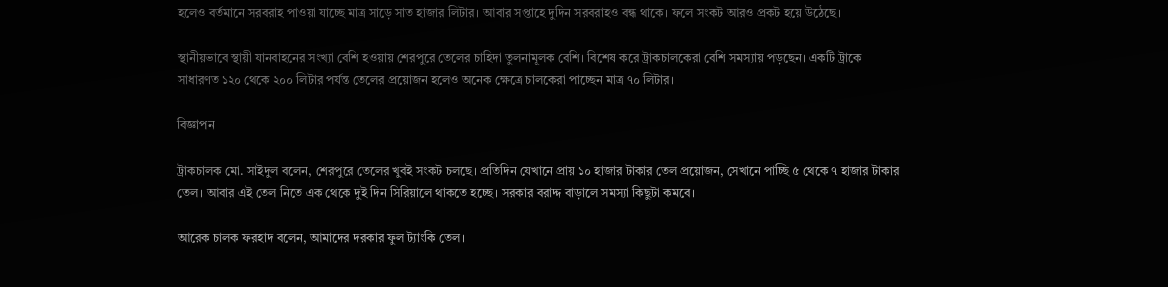হলেও বর্তমানে সরবরাহ পাওয়া যাচ্ছে মাত্র সাড়ে সাত হাজার লিটার। আবার সপ্তাহে দুদিন সরবরাহও বন্ধ থাকে। ফলে সংকট আরও প্রকট হয়ে উঠেছে।

স্থানীয়ভাবে স্থায়ী যানবাহনের সংখ্যা বেশি হওয়ায় শেরপুরে তেলের চাহিদা তুলনামূলক বেশি। বিশেষ করে ট্রাকচালকেরা বেশি সমস্যায় পড়ছেন। একটি ট্রাকে সাধারণত ১২০ থেকে ২০০ লিটার পর্যন্ত তেলের প্রয়োজন হলেও অনেক ক্ষেত্রে চালকেরা পাচ্ছেন মাত্র ৭০ লিটার।

বিজ্ঞাপন

ট্রাকচালক মো. সাইদুল বলেন, শেরপুরে তেলের খুবই সংকট চলছে। প্রতিদিন যেখানে প্রায় ১০ হাজার টাকার তেল প্রয়োজন, সেখানে পাচ্ছি ৫ থেকে ৭ হাজার টাকার তেল। আবার এই তেল নিতে এক থেকে দুই দিন সিরিয়ালে থাকতে হচ্ছে। সরকার বরাদ্দ বাড়ালে সমস্যা কিছুটা কমবে।

আরেক চালক ফরহাদ বলেন, আমাদের দরকার ফুল ট্যাংকি তেল।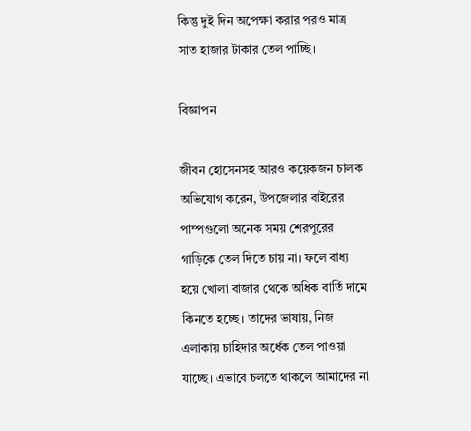কিন্তু দুই দিন অপেক্ষা করার পরও মাত্র সাত হাজার টাকার তেল পাচ্ছি।

বিজ্ঞাপন

জীবন হোসেনসহ আরও কয়েকজন চালক অভিযোগ করেন, উপজেলার বাইরের পাম্পগুলো অনেক সময় শেরপুরের গাড়িকে তেল দিতে চায় না। ফলে বাধ্য হয়ে খোলা বাজার থেকে অধিক বার্তি দামে কিনতে হচ্ছে। তাদের ভাষায়, নিজ এলাকায় চাহিদার অর্ধেক তেল পাওয়া যাচ্ছে। এভাবে চলতে থাকলে আমাদের না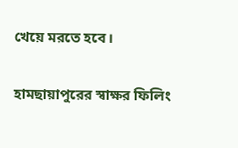খেয়ে মরতে হবে।

হামছায়াপুরের স্বাক্ষর ফিলিং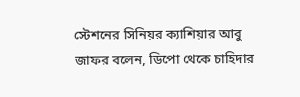স্টেশনের সিনিয়র ক্যাশিয়ার আবু জাফর বলেন, ডিপো থেকে চাহিদার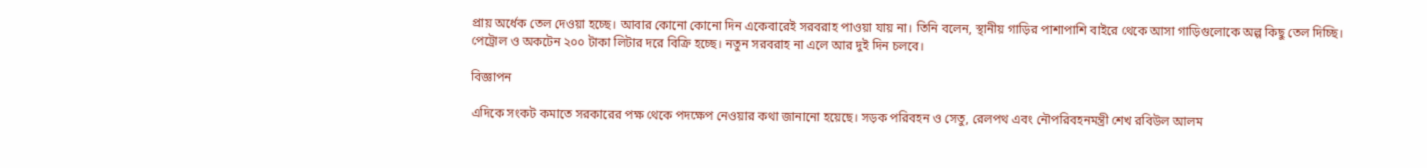প্রায় অর্ধেক তেল দেওয়া হচ্ছে। আবার কোনো কোনো দিন একেবারেই সরবরাহ পাওয়া যায় না। তিনি বলেন, স্থানীয় গাড়ির পাশাপাশি বাইরে থেকে আসা গাড়িগুলোকে অল্প কিছু তেল দিচ্ছি। পেট্রোল ও অকটেন ২০০ টাকা লিটার দরে বিক্রি হচ্ছে। নতুন সরবরাহ না এলে আর দুই দিন চলবে।

বিজ্ঞাপন

এদিকে সংকট কমাতে সরকারের পক্ষ থেকে পদক্ষেপ নেওয়ার কথা জানানো হয়েছে। সড়ক পরিবহন ও সেতু, রেলপথ এবং নৌপরিবহনমন্ত্রী শেখ রবিউল আলম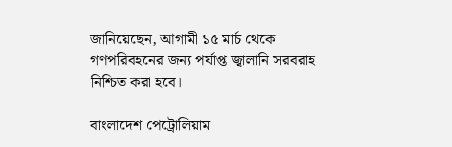জানিয়েছেন, আগামী ১৫ মার্চ থেকে গণপরিবহনের জন্য পর্যাপ্ত জ্বালানি সরবরাহ নিশ্চিত করা হবে।

বাংলাদেশ পেট্রোলিয়াম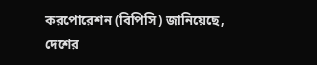করপোরেশন (বিপিসি) জানিয়েছে, দেশের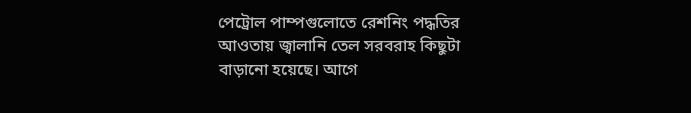পেট্রোল পাম্পগুলোতে রেশনিং পদ্ধতির আওতায় জ্বালানি তেল সরবরাহ কিছুটা বাড়ানো হয়েছে। আগে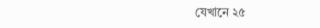যেখানে ২৫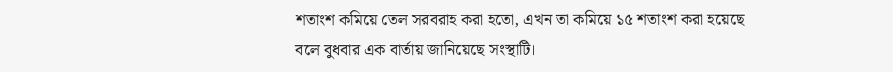শতাংশ কমিয়ে তেল সরবরাহ করা হতো, এখন তা কমিয়ে ১৫ শতাংশ করা হয়েছে বলে বুধবার এক বার্তায় জানিয়েছে সংস্থাটি।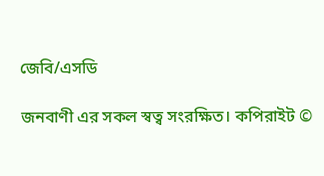জেবি/এসডি

জনবাণী এর সকল স্বত্ব সংরক্ষিত। কপিরাইট ©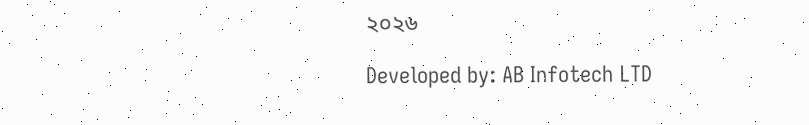২০২৬

Developed by: AB Infotech LTD